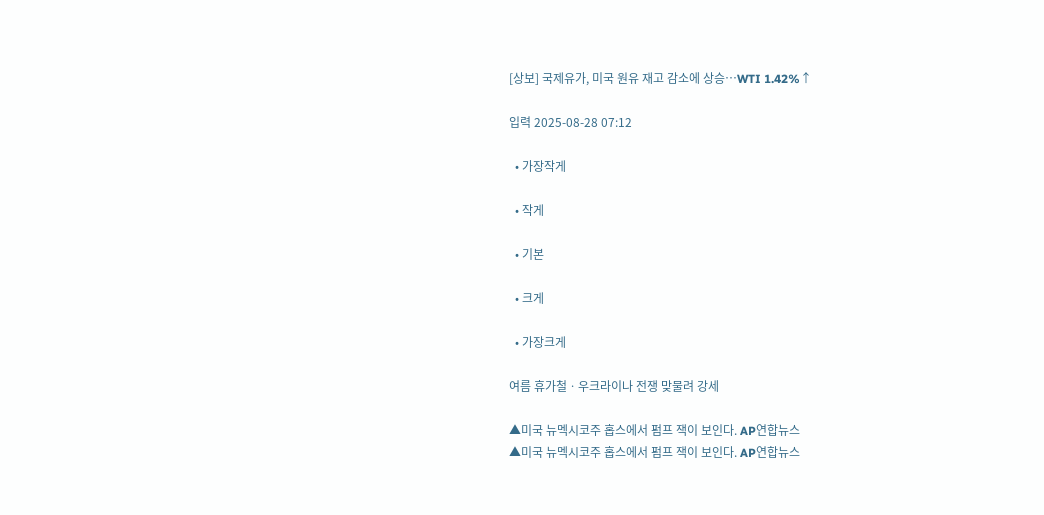[상보] 국제유가, 미국 원유 재고 감소에 상승…WTI 1.42%↑

입력 2025-08-28 07:12

  • 가장작게

  • 작게

  • 기본

  • 크게

  • 가장크게

여름 휴가철ㆍ우크라이나 전쟁 맞물려 강세

▲미국 뉴멕시코주 홉스에서 펌프 잭이 보인다. AP연합뉴스
▲미국 뉴멕시코주 홉스에서 펌프 잭이 보인다. AP연합뉴스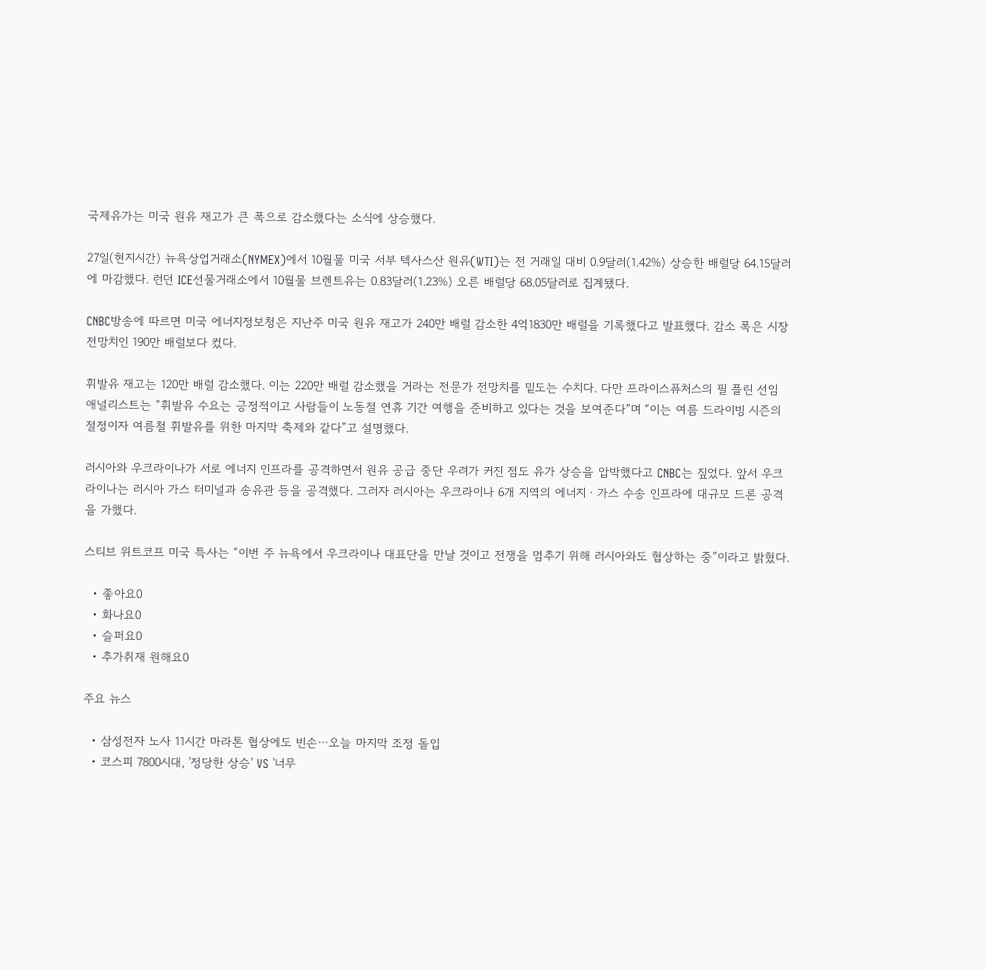국제유가는 미국 원유 재고가 큰 폭으로 감소했다는 소식에 상승했다.

27일(현지시간) 뉴욕상업거래소(NYMEX)에서 10월물 미국 서부 텍사스산 원유(WTI)는 전 거래일 대비 0.9달러(1.42%) 상승한 배럴당 64.15달러에 마감했다. 런던 ICE선물거래소에서 10월물 브렌트유는 0.83달러(1.23%) 오른 배럴당 68.05달러로 집계됐다.

CNBC방송에 따르면 미국 에너지정보청은 지난주 미국 원유 재고가 240만 배럴 감소한 4억1830만 배럴을 기록했다고 발표했다. 감소 폭은 시장 전망치인 190만 배럴보다 컸다.

휘발유 재고는 120만 배럴 감소했다. 이는 220만 배럴 감소했을 거라는 전문가 전망치를 밑도는 수치다. 다만 프라이스퓨처스의 필 플린 선임 애널리스트는 “휘발유 수요는 긍정적이고 사람들이 노동절 연휴 기간 여행을 준비하고 있다는 것을 보여준다”며 “이는 여름 드라이빙 시즌의 절정이자 여름철 휘발유를 위한 마지막 축제와 같다”고 설명했다.

러시아와 우크라이나가 서로 에너지 인프라를 공격하면서 원유 공급 중단 우려가 커진 점도 유가 상승을 압박했다고 CNBC는 짚었다. 앞서 우크라이나는 러시아 가스 터미널과 송유관 등을 공격했다. 그러자 러시아는 우크라이나 6개 지역의 에너지ㆍ가스 수송 인프라에 대규모 드론 공격을 가했다.

스티브 위트코프 미국 특사는 “이번 주 뉴욕에서 우크라이나 대표단을 만날 것이고 전쟁을 멈추기 위해 러시아와도 협상하는 중”이라고 밝혔다.

  • 좋아요0
  • 화나요0
  • 슬퍼요0
  • 추가취재 원해요0

주요 뉴스

  • 삼성전자 노사 11시간 마라톤 협상에도 빈손⋯오늘 마지막 조정 돌입
  • 코스피 7800시대, '정당한 상승' VS '너무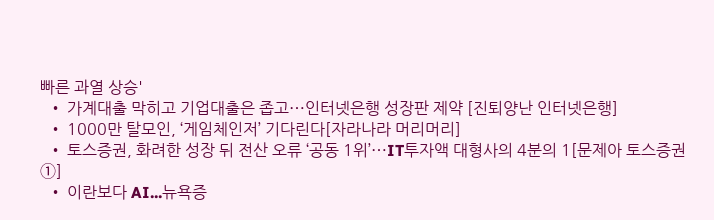빠른 과열 상승'
  • 가계대출 막히고 기업대출은 좁고⋯인터넷은행 성장판 제약 [진퇴양난 인터넷은행]
  • 1000만 탈모인, ‘게임체인저’ 기다린다[자라나라 머리머리]
  • 토스증권, 화려한 성장 뒤 전산 오류 ‘공동 1위’⋯IT투자액 대형사의 4분의 1[문제아 토스증권①]
  • 이란보다 AI...뉴욕증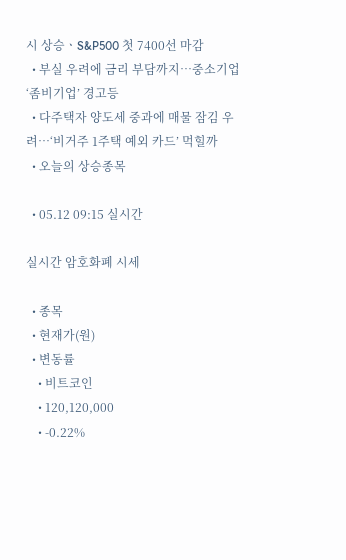시 상승ㆍS&P500 첫 7400선 마감
  • 부실 우려에 금리 부담까지…중소기업 ‘좀비기업’ 경고등
  • 다주택자 양도세 중과에 매물 잠김 우려…‘비거주 1주택 예외 카드’ 먹힐까
  • 오늘의 상승종목

  • 05.12 09:15 실시간

실시간 암호화폐 시세

  • 종목
  • 현재가(원)
  • 변동률
    • 비트코인
    • 120,120,000
    • -0.22%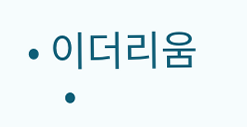• 이더리움
    •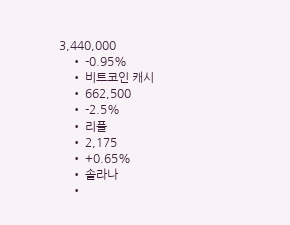3,440,000
    • -0.95%
    • 비트코인 캐시
    • 662,500
    • -2.5%
    • 리플
    • 2,175
    • +0.65%
    • 솔라나
    •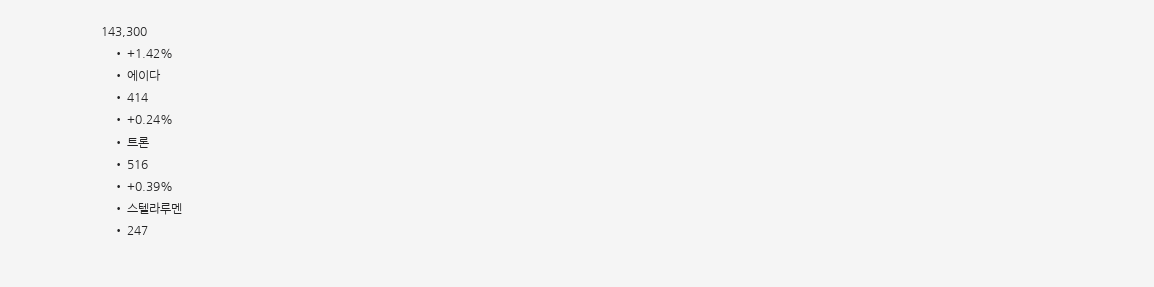143,300
    • +1.42%
    • 에이다
    • 414
    • +0.24%
    • 트론
    • 516
    • +0.39%
    • 스텔라루멘
    • 247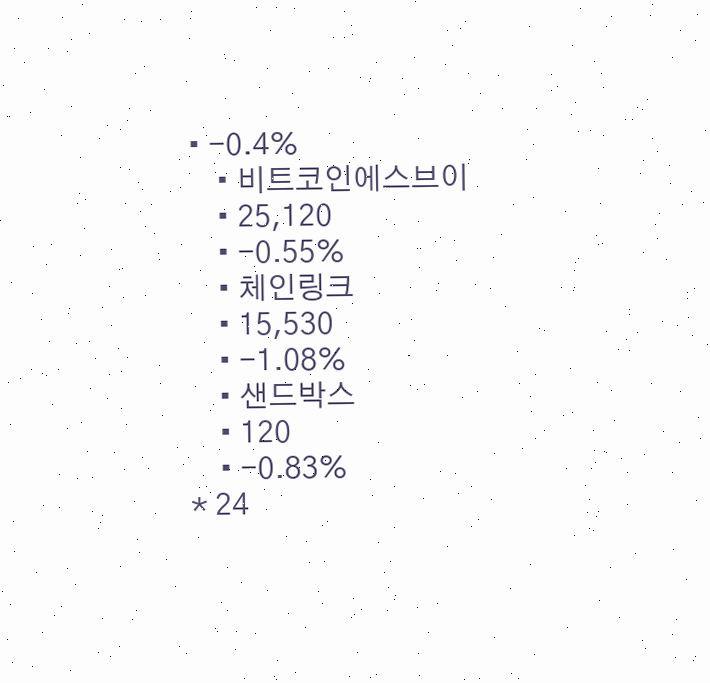• -0.4%
    • 비트코인에스브이
    • 25,120
    • -0.55%
    • 체인링크
    • 15,530
    • -1.08%
    • 샌드박스
    • 120
    • -0.83%
* 24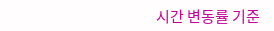시간 변동률 기준